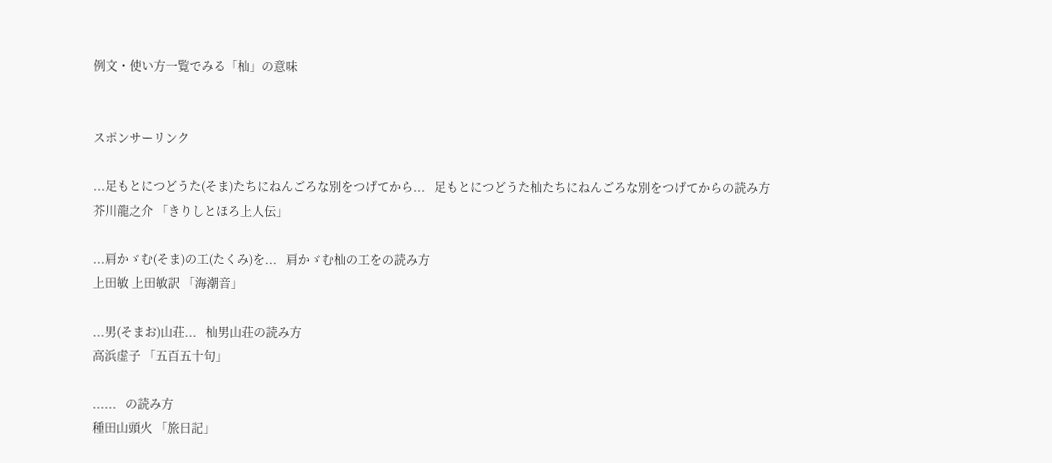例文・使い方一覧でみる「杣」の意味


スポンサーリンク

...足もとにつどうた(そま)たちにねんごろな別をつげてから...   足もとにつどうた杣たちにねんごろな別をつげてからの読み方
芥川龍之介 「きりしとほろ上人伝」

...肩かゞむ(そま)の工(たくみ)を...   肩かゞむ杣の工をの読み方
上田敏 上田敏訳 「海潮音」

...男(そまお)山荘...   杣男山荘の読み方
高浜虚子 「五百五十句」

......   の読み方
種田山頭火 「旅日記」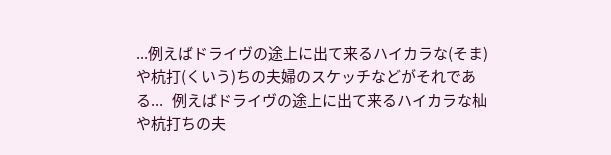...例えばドライヴの途上に出て来るハイカラな(そま)や杭打(くいう)ちの夫婦のスケッチなどがそれである...   例えばドライヴの途上に出て来るハイカラな杣や杭打ちの夫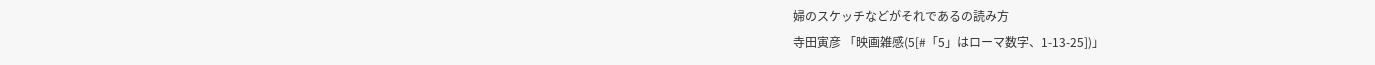婦のスケッチなどがそれであるの読み方
寺田寅彦 「映画雑感(5[#「5」はローマ数字、1-13-25])」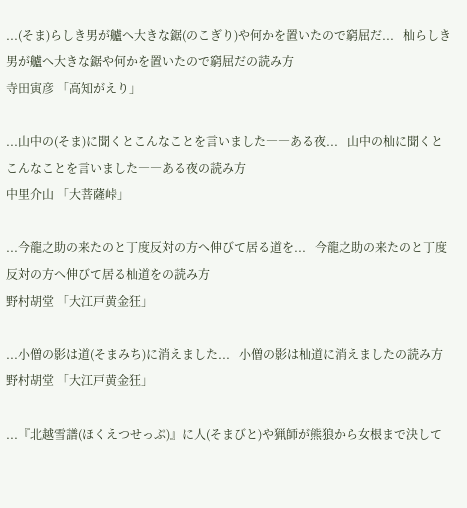...(そま)らしき男が艫へ大きな鋸(のこぎり)や何かを置いたので窮屈だ...   杣らしき男が艫へ大きな鋸や何かを置いたので窮屈だの読み方
寺田寅彦 「高知がえり」

...山中の(そま)に聞くとこんなことを言いました――ある夜...   山中の杣に聞くとこんなことを言いました――ある夜の読み方
中里介山 「大菩薩峠」

...今龍之助の来たのと丁度反対の方へ伸びて居る道を...   今龍之助の来たのと丁度反対の方へ伸びて居る杣道をの読み方
野村胡堂 「大江戸黄金狂」

...小僧の影は道(そまみち)に消えました...   小僧の影は杣道に消えましたの読み方
野村胡堂 「大江戸黄金狂」

...『北越雪譜(ほくえつせっぷ)』に人(そまびと)や猟師が熊狼から女根まで決して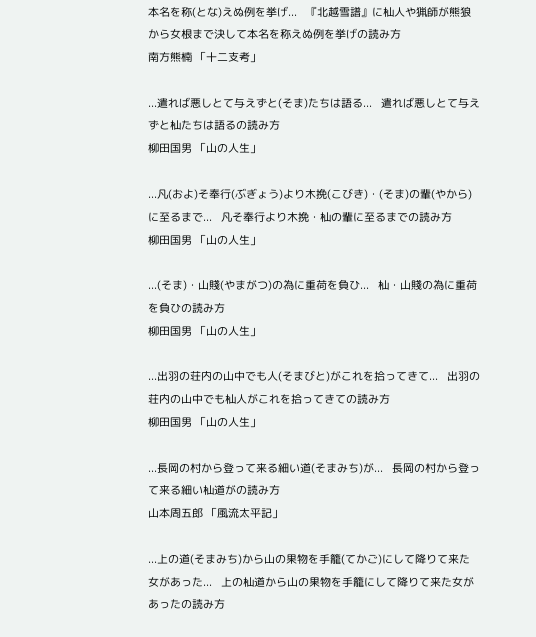本名を称(とな)えぬ例を挙げ...   『北越雪譜』に杣人や猟師が熊狼から女根まで決して本名を称えぬ例を挙げの読み方
南方熊楠 「十二支考」

...遣れば悪しとて与えずと(そま)たちは語る...   遣れば悪しとて与えずと杣たちは語るの読み方
柳田国男 「山の人生」

...凡(およ)そ奉行(ぶぎょう)より木挽(こびき)・(そま)の輩(やから)に至るまで...   凡そ奉行より木挽・杣の輩に至るまでの読み方
柳田国男 「山の人生」

...(そま)・山賤(やまがつ)の為に重荷を負ひ...   杣・山賤の為に重荷を負ひの読み方
柳田国男 「山の人生」

...出羽の荘内の山中でも人(そまびと)がこれを拾ってきて...   出羽の荘内の山中でも杣人がこれを拾ってきての読み方
柳田国男 「山の人生」

...長岡の村から登って来る細い道(そまみち)が...   長岡の村から登って来る細い杣道がの読み方
山本周五郎 「風流太平記」

...上の道(そまみち)から山の果物を手籠(てかご)にして降りて来た女があった...   上の杣道から山の果物を手籠にして降りて来た女があったの読み方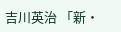吉川英治 「新・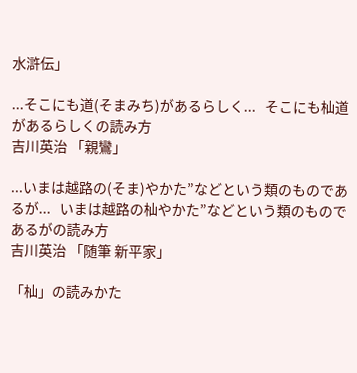水滸伝」

...そこにも道(そまみち)があるらしく...   そこにも杣道があるらしくの読み方
吉川英治 「親鸞」

...いまは越路の(そま)やかた”などという類のものであるが...   いまは越路の杣やかた”などという類のものであるがの読み方
吉川英治 「随筆 新平家」

「杣」の読みかた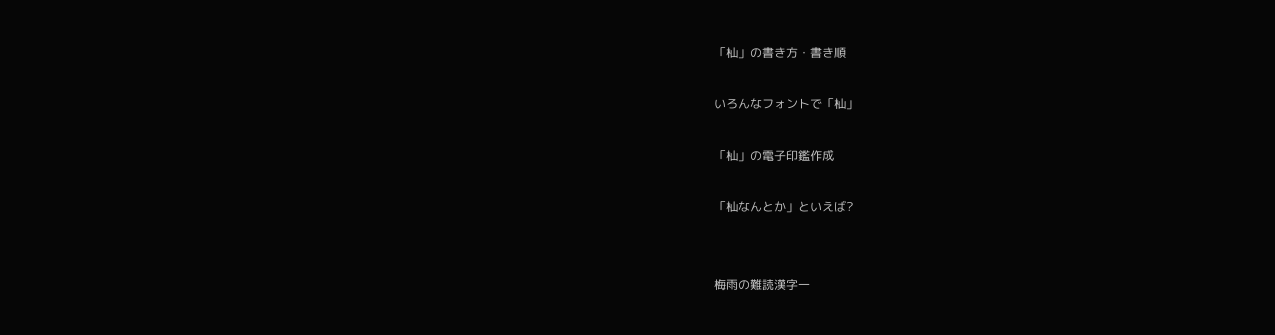「杣」の書き方・書き順

いろんなフォントで「杣」

「杣」の電子印鑑作成

「杣なんとか」といえば?


梅雨の難読漢字一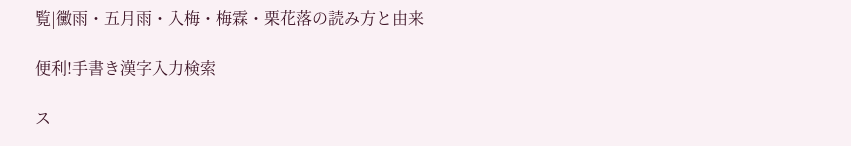覧|黴雨・五月雨・入梅・梅霖・栗花落の読み方と由来

便利!手書き漢字入力検索

ス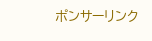ポンサーリンク